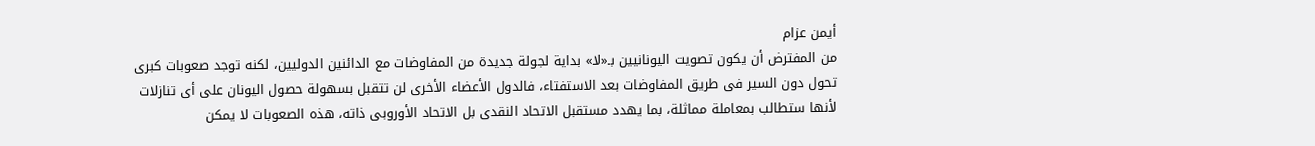أيمن عزام
من المفترض أن يكون تصويت اليونانيين بـ«لا» بداية لجولة جديدة من المفاوضات مع الدائنين الدوليين، لكنه توجد صعوبات كبرى تحول دون السير فى طريق المفاوضات بعد الاستفتاء، فالدول الأعضاء الأخرى لن تتقبل بسهولة حصول اليونان على أى تنازلات لأنها ستطالب بمعاملة مماثلة، بما يهدد مستقبل الاتحاد النقدى بل الاتحاد الأوروبى ذاته، هذه الصعوبات لا يمكن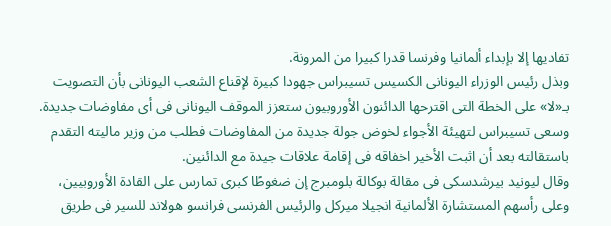تفاديها إلا بإبداء ألمانيا وفرنسا قدرا كبيرا من المرونة.
وبذل رئيس الوزراء اليونانى الكسيس تسيبراس جهودا كبيرة لإقناع الشعب اليونانى بأن التصويت بـ«لا» على الخطة التى اقترحها الدائنون الأوروبيون ستعزز الموقف اليونانى فى أى مفاوضات جديدة.
وسعى تسيبراس لتهيئة الأجواء لخوض جولة جديدة من المفاوضات فطلب من وزير ماليته التقدم باستقالته بعد أن اثبت الأخير اخفاقه فى إقامة علاقات جيدة مع الدائنين.
وقال ليونيد بيرشدسكى فى مقالة بوكالة بلومبرج إن ضغوطًا كبرى تمارس على القادة الأوروبيين، وعلى رأسهم المستشارة الألمانية انجيلا ميركل والرئيس الفرنسى فرانسو هولاند للسير فى طريق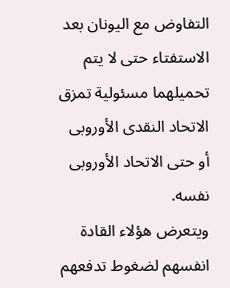التفاوض مع اليونان بعد الاستفتاء حتى لا يتم تحميلهما مسئولية تمزق الاتحاد النقدى الأوروبى أو حتى الاتحاد الأوروبى نفسه.
ويتعرض هؤلاء القادة انفسهم لضغوط تدفعهم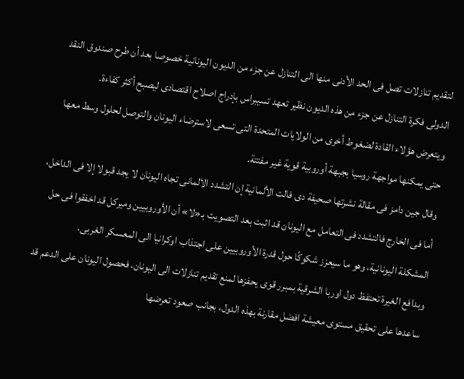لتقديم تنازلات تصل فى الحد الأدنى منها الى التنازل عن جزء من الديون اليونانية خصوصا بعد أن طرح صندوق النقد الدولى فكرة التنازل عن جزء من هذه الديون نظير تعهد تسيبراس بإدراج اصلاح اقتصادى ليصبح أكثر كفاءة.
ويتعرض هؤلاء القادة لضغوط أخرى من الولايات المتحدة التى تسعى لاسترضاء اليونان والتوصل لحلول وسط معها حتى يمكنها مواجهة روسيا بجبهة أوروبية قوية غير مفتتة.
وقال جين دامز فى مقالة نشرتها صحيفة دى فالت الألمانية إن التشدد الالمانى تجاه اليونان لا يجد قبولا إلا فى الداخل، أما فى الخارج فالتشدد فى التعامل مع اليونان قد اثبت بعد التصويت بـ«لا» أن الأوروبيين وميركل قد اخفقوا فى حل المشكلة اليونانية، وهو ما سيعزز شكوكًا حول قدرة الأوروبيين على اجتذاب اوكرانيا الى المعسكر الغربى.
وبدافع الغيرة تحتفظ دول اوربا الشرقية بمبرر قوى يحفزها لمنع تقديم تنازلات الى اليونان، فحصول اليونان على الدعم قد ساعدها على تحقيق مستوى معيشة افضل مقارنة بهذه الدول، بجانب صعود تعرضها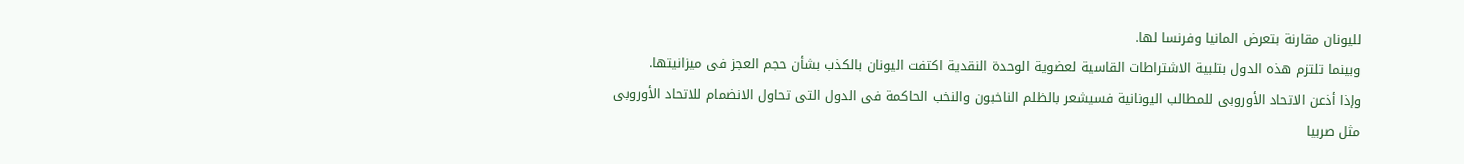لليونان مقارنة بتعرض المانيا وفرنسا لها.
وبينما تلتزم هذه الدول بتلبية الاشتراطات القاسية لعضوية الوحدة النقدية اكتفت اليونان بالكذب بشأن حجم العجز فى ميزانيتها.
وإذا أذعن الاتحاد الأوروبى للمطالب اليونانية فسيشعر بالظلم الناخبون والنخب الحاكمة فى الدول التى تحاول الانضمام للاتحاد الأوروبى مثل صربيا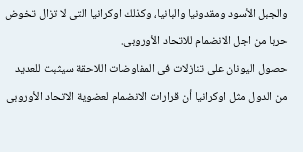والجبل الأسود ومقدونيا والبانيا، وكذلك اوكرانيا التى لا تزال تخوض حربا من اجل الانضمام للاتحاد الأوروبى.
حصول اليونان على تنازلات فى المفاوضات اللاحقة سيثبت للعديد من الدول مثل اوكرانيا أن قرارات الانضمام لعضوية الاتحاد الأوروبى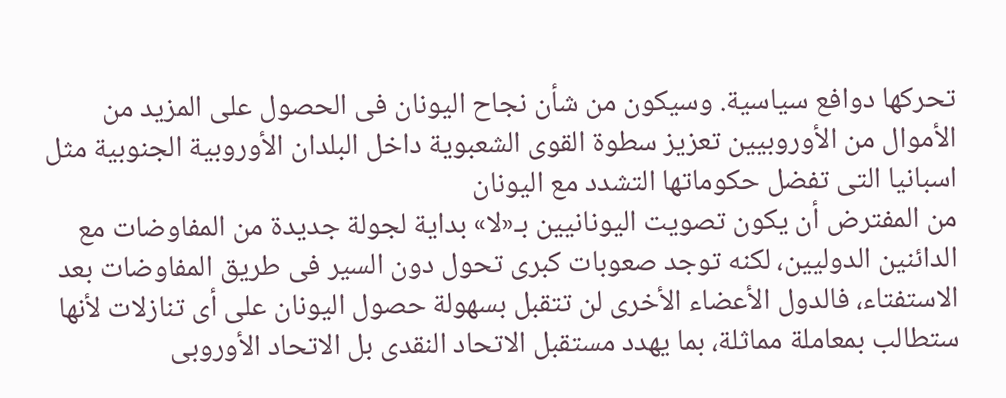تحركها دوافع سياسية. وسيكون من شأن نجاح اليونان فى الحصول على المزيد من الأموال من الأوروبيين تعزيز سطوة القوى الشعبوية داخل البلدان الأوروبية الجنوبية مثل اسبانيا التى تفضل حكوماتها التشدد مع اليونان
من المفترض أن يكون تصويت اليونانيين بـ«لا» بداية لجولة جديدة من المفاوضات مع الدائنين الدوليين، لكنه توجد صعوبات كبرى تحول دون السير فى طريق المفاوضات بعد الاستفتاء، فالدول الأعضاء الأخرى لن تتقبل بسهولة حصول اليونان على أى تنازلات لأنها ستطالب بمعاملة مماثلة، بما يهدد مستقبل الاتحاد النقدى بل الاتحاد الأوروبى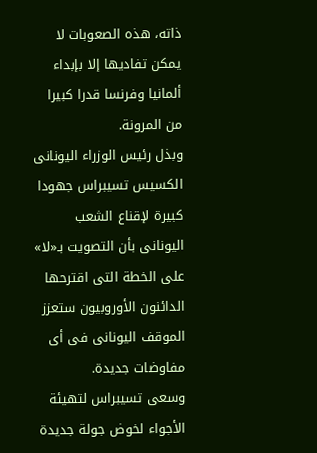ذاته، هذه الصعوبات لا يمكن تفاديها إلا بإبداء ألمانيا وفرنسا قدرا كبيرا من المرونة.
وبذل رئيس الوزراء اليونانى الكسيس تسيبراس جهودا كبيرة لإقناع الشعب اليونانى بأن التصويت بـ«لا» على الخطة التى اقترحها الدائنون الأوروبيون ستعزز الموقف اليونانى فى أى مفاوضات جديدة.
وسعى تسيبراس لتهيئة الأجواء لخوض جولة جديدة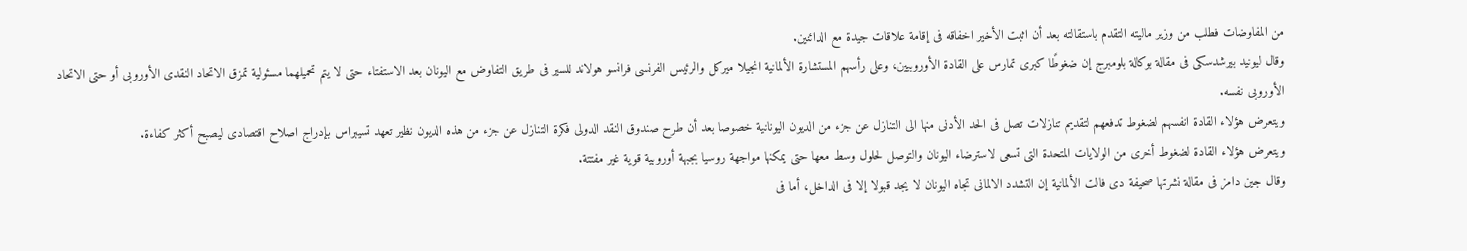من المفاوضات فطلب من وزير ماليته التقدم باستقالته بعد أن اثبت الأخير اخفاقه فى إقامة علاقات جيدة مع الدائنين.
وقال ليونيد بيرشدسكى فى مقالة بوكالة بلومبرج إن ضغوطًا كبرى تمارس على القادة الأوروبيين، وعلى رأسهم المستشارة الألمانية انجيلا ميركل والرئيس الفرنسى فرانسو هولاند للسير فى طريق التفاوض مع اليونان بعد الاستفتاء حتى لا يتم تحميلهما مسئولية تمزق الاتحاد النقدى الأوروبى أو حتى الاتحاد الأوروبى نفسه.
ويتعرض هؤلاء القادة انفسهم لضغوط تدفعهم لتقديم تنازلات تصل فى الحد الأدنى منها الى التنازل عن جزء من الديون اليونانية خصوصا بعد أن طرح صندوق النقد الدولى فكرة التنازل عن جزء من هذه الديون نظير تعهد تسيبراس بإدراج اصلاح اقتصادى ليصبح أكثر كفاءة.
ويتعرض هؤلاء القادة لضغوط أخرى من الولايات المتحدة التى تسعى لاسترضاء اليونان والتوصل لحلول وسط معها حتى يمكنها مواجهة روسيا بجبهة أوروبية قوية غير مفتتة.
وقال جين دامز فى مقالة نشرتها صحيفة دى فالت الألمانية إن التشدد الالمانى تجاه اليونان لا يجد قبولا إلا فى الداخل، أما فى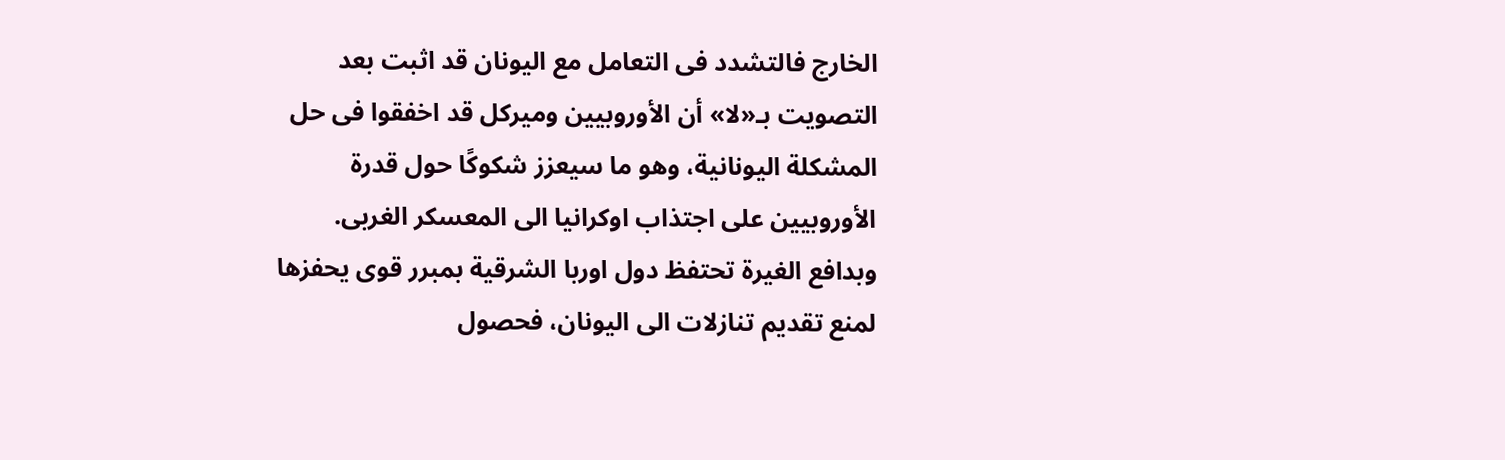الخارج فالتشدد فى التعامل مع اليونان قد اثبت بعد التصويت بـ«لا» أن الأوروبيين وميركل قد اخفقوا فى حل المشكلة اليونانية، وهو ما سيعزز شكوكًا حول قدرة الأوروبيين على اجتذاب اوكرانيا الى المعسكر الغربى.
وبدافع الغيرة تحتفظ دول اوربا الشرقية بمبرر قوى يحفزها لمنع تقديم تنازلات الى اليونان، فحصول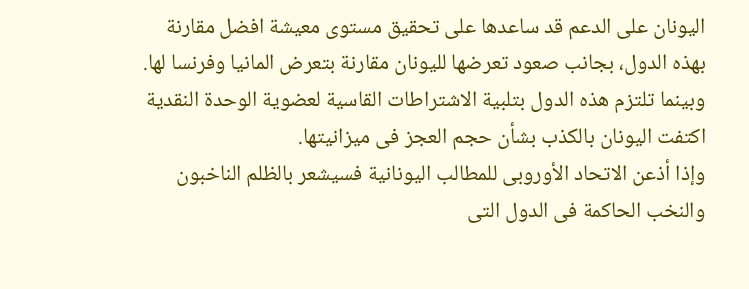اليونان على الدعم قد ساعدها على تحقيق مستوى معيشة افضل مقارنة بهذه الدول، بجانب صعود تعرضها لليونان مقارنة بتعرض المانيا وفرنسا لها.
وبينما تلتزم هذه الدول بتلبية الاشتراطات القاسية لعضوية الوحدة النقدية اكتفت اليونان بالكذب بشأن حجم العجز فى ميزانيتها.
وإذا أذعن الاتحاد الأوروبى للمطالب اليونانية فسيشعر بالظلم الناخبون والنخب الحاكمة فى الدول التى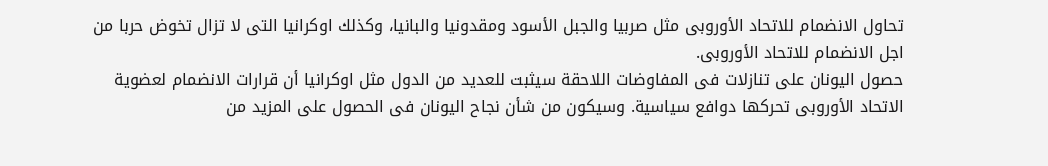تحاول الانضمام للاتحاد الأوروبى مثل صربيا والجبل الأسود ومقدونيا والبانيا، وكذلك اوكرانيا التى لا تزال تخوض حربا من اجل الانضمام للاتحاد الأوروبى.
حصول اليونان على تنازلات فى المفاوضات اللاحقة سيثبت للعديد من الدول مثل اوكرانيا أن قرارات الانضمام لعضوية الاتحاد الأوروبى تحركها دوافع سياسية. وسيكون من شأن نجاح اليونان فى الحصول على المزيد من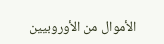الأموال من الأوروبيين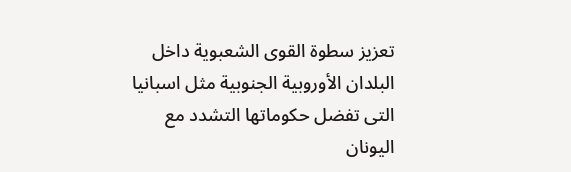تعزيز سطوة القوى الشعبوية داخل البلدان الأوروبية الجنوبية مثل اسبانيا التى تفضل حكوماتها التشدد مع اليونان